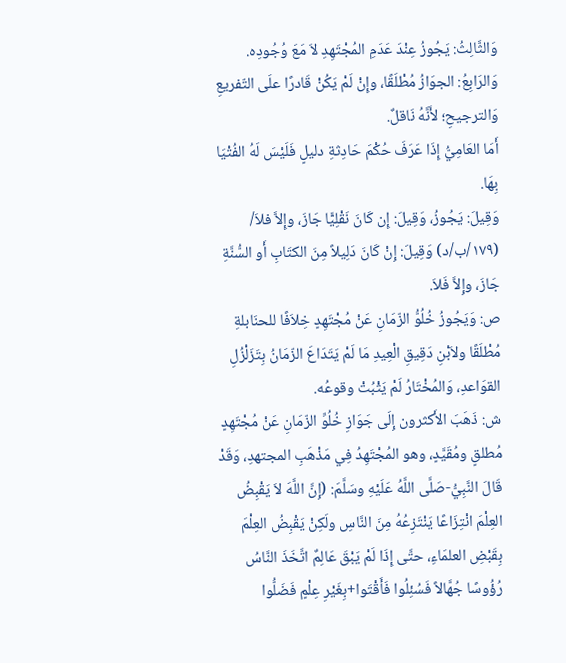وَالثَّالِثُ: يَجُوزُ عِنْدَ عَدَمِ المُجْتَهِدِ لاَ مَعَ وُجُودِه.
وَالرَابِعُ: الجوَازُ مُطْلَقًا، وإِنْ لَمْ يَكُنْ قَادرًا علَى التّفريعِ وَالترجيحِ؛ لأَنَّهُ نَاقلٌ.
أَمَا العَامِيُّ إِذَا عَرَفَ حُكْمَ حَادِثةِ دليلٍ فَلَيْسَ لَهُ الفُتْيَا بِهَا.
وَقِيلَ: يَجُوزُ، وَقِيلَ: إِن كَانَ نَقْلِيًّا جَازَ، وإِلاَّ فلاَ/ (١٧٩/ب/د) وَقِيلَ: إِنْ كَانَ دَلِيلاً مِنَ الكتَابِ أَو السُّنَّةِ جَازَ، وإِلاَّ فَلاَ.
ص: وَيَجُوزُ خُلُوُّ الزّمَانِ عَنْ مُجْتَهِدٍ خِلاَفًا للحنَابلةِ مُطْلَقًا ولاَبْنِ دَقِيقِ الْعِيدِ مَا لَمْ يَتَدَاعَ الزّمَانُ بِتَزَلْزُلِ القوَاعدِ، وَالمُخْتَارُ لَمْ يَثْبُتْ وقوعُه.
ش: ذَهَبَ الأَكثرون إِلَى جَوَازِ خُلُوِّ الزّمَانِ عَنْ مُجْتَهِدٍ مُطلقٍ ومُقَيَّدٍ، وهو المُجْتَهِدُ فِي مَذْهَبِ المجتهدِ، وَقَدْ قَالَ النَّبِيُّ-صَلَّى اللَّهُ عَلَيْهِ وسَلَّمَ: (إِنَّ اللَّهَ لاَ يَقْبِضُ العِلْمَ انْتِزَاعًا يَنْتَزِعُهُ مِنَ النَّاسِ ولَكِنْ يَقْبِضُ العِلْمَ بِقَبْضِ العلمَاءِ، حتَّى إِذَا لَمْ يَبْقَ عَالِمٌ اتَّخَذَ النَّاسُ رُؤُوسًا جُهَّالاً فَسُئِلُوا فَأَقْتَوا+بِغَيْرِ عِلْمٍ فَضَلُّوا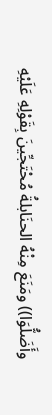وأَضَلُّوَا)) ومَنَعَ مِنْهُ الحنَابلةُ مُحْتَجِّينَ بِقَوْلِهِ عَلَيْهِ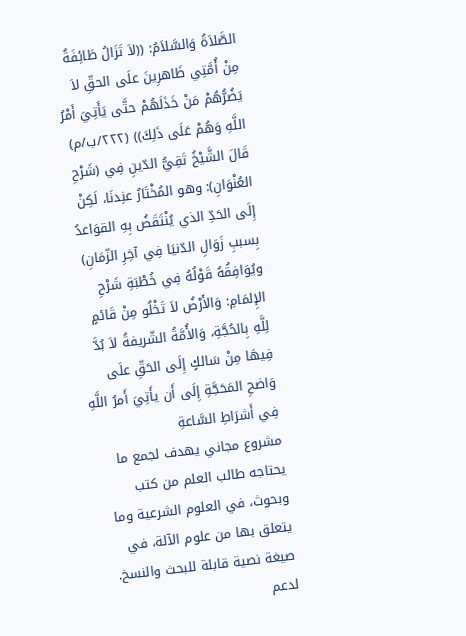الصَّلاَةُ وَالسَّلاَمُ: ((لاَ تَزَالُ طَائِفَةٌ مِنْ أُمَّتِي ظَاهرِينَ علَى الحقِّ لاَ يَضُرُّهُمْ مَنْ خَذَلَهُمْ حتَّى يَأَتِيَ أَمْرُ اللَّهِ وَهُمْ عَلَى ذَلِكَ)) (٢٢٢/ب/م) قَالَ الشَّيْخُ تَقِيُّ الدّينِ فِي (شَرْحِ العُنْوَانِ): وهو المُخْتَارُ عنِدنَا، لَكِنْ إِلَى الحَدِّ الذي يُنْتَقَضُ بِهِ القوَاعدُ بِسببِ زَوَالِ الدّنيَا فِي آخِرِ الزّمَانِ) ويُوَافِقُهُ قَوْلُهُ فِي خُطْبَةِ شَرْحِ الإِلمَامِ: وَالأَرْضُ لاَ تَخْلُو مِنْ قَائمٍ لِلَّهِ بِالحُجَّةِ، وَالأُمَّةُ الشّريفةُ لاَ بُدَّ فِيهَا مِنْ سَالكٍ إِلَى الحَقِّ علَى وَاضحِ المَحَجَّةِ إِلَى أَن يأَتِيَ أَمرُ اللَّهِ فِي أَشرَاطِ السَّاعةِ
مشروع مجاني يهدف لجمع ما يحتاجه طالب العلم من كتب وبحوث، في العلوم الشرعية وما يتعلق بها من علوم الآلة، في صيغة نصية قابلة للبحث والنسخ.
لدعم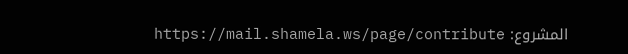المشروع: https://mail.shamela.ws/page/contribute